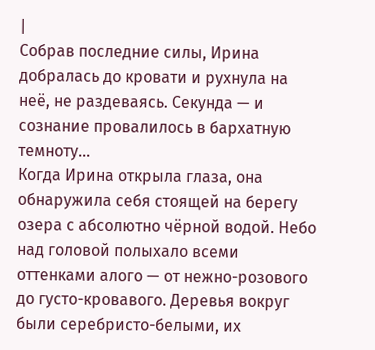|
Собрав последние силы, Ирина добралась до кровати и рухнула на неё, не раздеваясь. Секунда — и сознание провалилось в бархатную темноту…
Когда Ирина открыла глаза, она обнаружила себя стоящей на берегу озера с абсолютно чёрной водой. Небо над головой полыхало всеми оттенками алого — от нежно-розового до густо-кровавого. Деревья вокруг были серебристо-белыми, их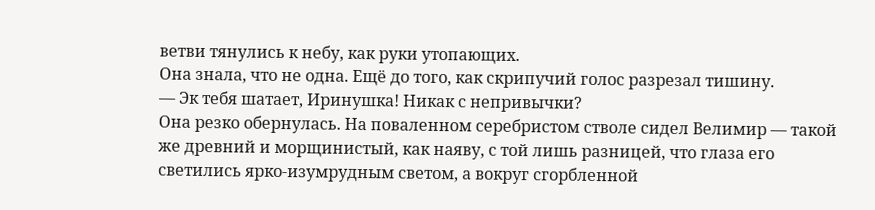ветви тянулись к небу, как руки утопающих.
Она знала, что не одна. Ещё до того, как скрипучий голос разрезал тишину.
— Эк тебя шатает, Иринушка! Никак с непривычки?
Она резко обернулась. На поваленном серебристом стволе сидел Велимир — такой же древний и морщинистый, как наяву, с той лишь разницей, что глаза его светились ярко-изумрудным светом, а вокруг сгорбленной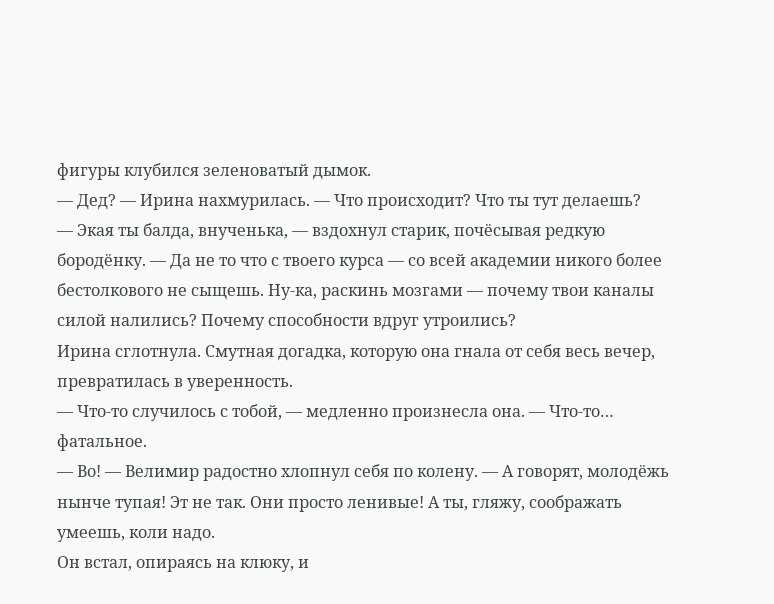фигуры клубился зеленоватый дымок.
— Дед? — Ирина нахмурилась. — Что происходит? Что ты тут делаешь?
— Экая ты балда, внученька, — вздохнул старик, почёсывая редкую бородёнку. — Да не то что с твоего курса — со всей академии никого более бестолкового не сыщешь. Ну-ка, раскинь мозгами — почему твои каналы силой налились? Почему способности вдруг утроились?
Ирина сглотнула. Смутная догадка, которую она гнала от себя весь вечер, превратилась в уверенность.
— Что-то случилось с тобой, — медленно произнесла она. — Что-то… фатальное.
— Во! — Велимир радостно хлопнул себя по колену. — А говорят, молодёжь нынче тупая! Эт не так. Они просто ленивые! А ты, гляжу, соображать умеешь, коли надо.
Он встал, опираясь на клюку, и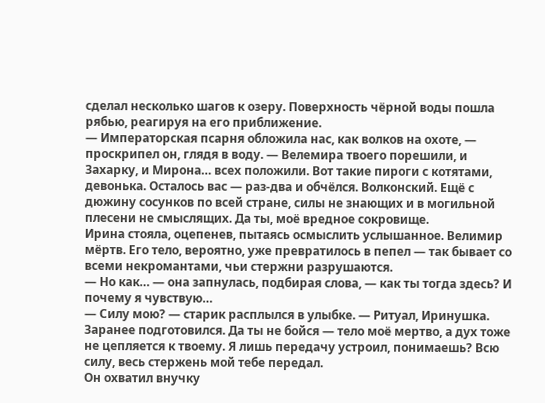сделал несколько шагов к озеру. Поверхность чёрной воды пошла рябью, реагируя на его приближение.
— Императорская псарня обложила нас, как волков на охоте, — проскрипел он, глядя в воду. — Велемира твоего порешили, и Захарку, и Мирона… всех положили. Вот такие пироги с котятами, девонька. Осталось вас — раз-два и обчёлся. Волконский. Ещё с дюжину сосунков по всей стране, силы не знающих и в могильной плесени не смыслящих. Да ты, моё вредное сокровище.
Ирина стояла, оцепенев, пытаясь осмыслить услышанное. Велимир мёртв. Его тело, вероятно, уже превратилось в пепел — так бывает со всеми некромантами, чьи стержни разрушаются.
— Но как… — она запнулась, подбирая слова, — как ты тогда здесь? И почему я чувствую…
— Силу мою? — старик расплылся в улыбке. — Ритуал, Иринушка. Заранее подготовился. Да ты не бойся — тело моё мертво, а дух тоже не цепляется к твоему. Я лишь передачу устроил, понимаешь? Всю силу, весь стержень мой тебе передал.
Он охватил внучку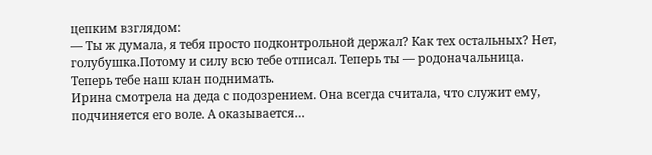цепким взглядом:
— Ты ж думала, я тебя просто подконтрольной держал? Как тех остальных? Нет, голубушка.Потому и силу всю тебе отписал. Теперь ты — родоначальница. Теперь тебе наш клан поднимать.
Ирина смотрела на деда с подозрением. Она всегда считала, что служит ему, подчиняется его воле. А оказывается…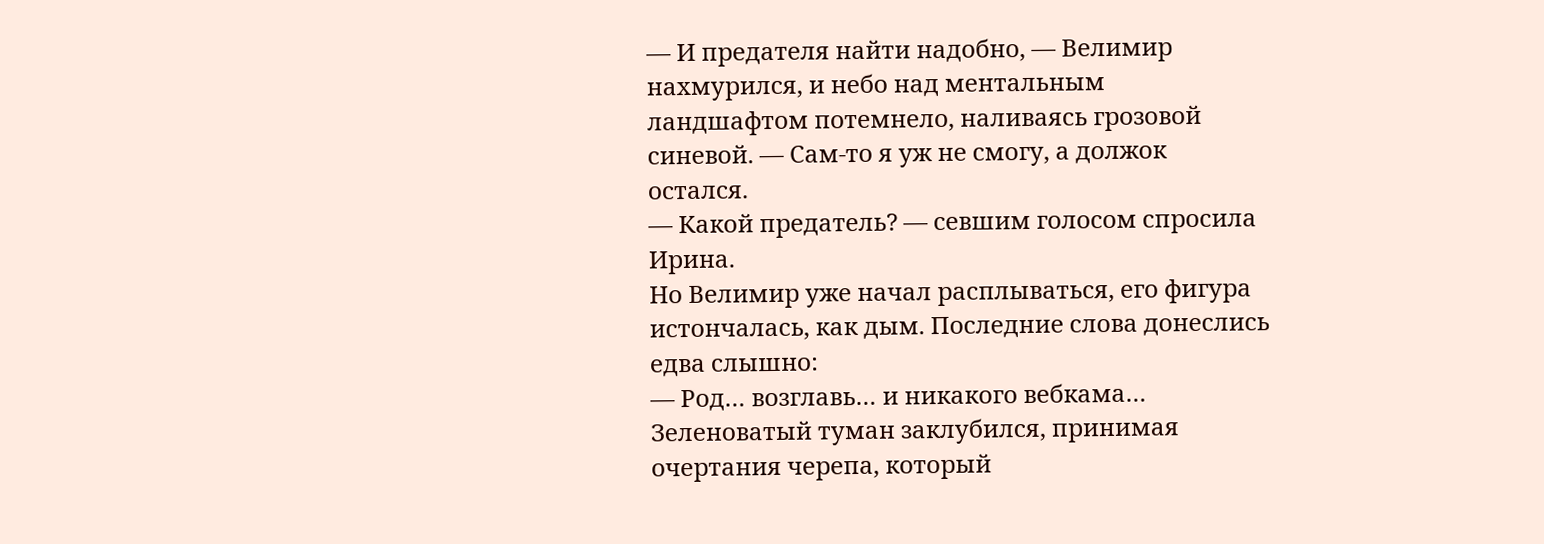— И предателя найти надобно, — Велимир нахмурился, и небо над ментальным ландшафтом потемнело, наливаясь грозовой синевой. — Сам-то я уж не смогу, а должок остался.
— Какой предатель? — севшим голосом спросила Ирина.
Но Велимир уже начал расплываться, его фигура истончалась, как дым. Последние слова донеслись едва слышно:
— Род… возглавь… и никакого вебкама…
Зеленоватый туман заклубился, принимая очертания черепа, который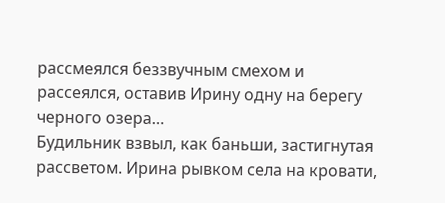рассмеялся беззвучным смехом и рассеялся, оставив Ирину одну на берегу черного озера…
Будильник взвыл, как баньши, застигнутая рассветом. Ирина рывком села на кровати,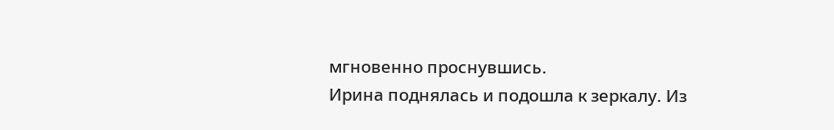мгновенно проснувшись.
Ирина поднялась и подошла к зеркалу. Из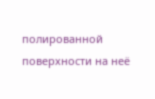полированной поверхности на неё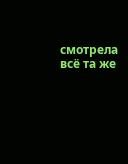смотрела всё та же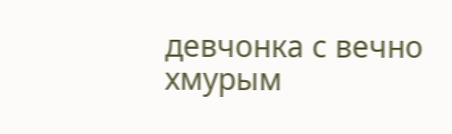девчонка с вечно хмурым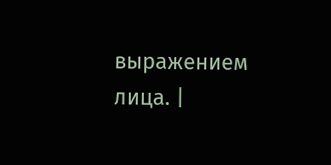выражением лица. |